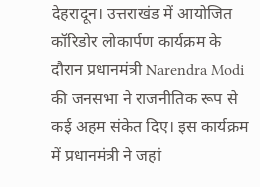देहरादून। उत्तराखंड में आयोजित कॉरिडोर लोकार्पण कार्यक्रम के दौरान प्रधानमंत्री Narendra Modi की जनसभा ने राजनीतिक रूप से कई अहम संकेत दिए। इस कार्यक्रम में प्रधानमंत्री ने जहां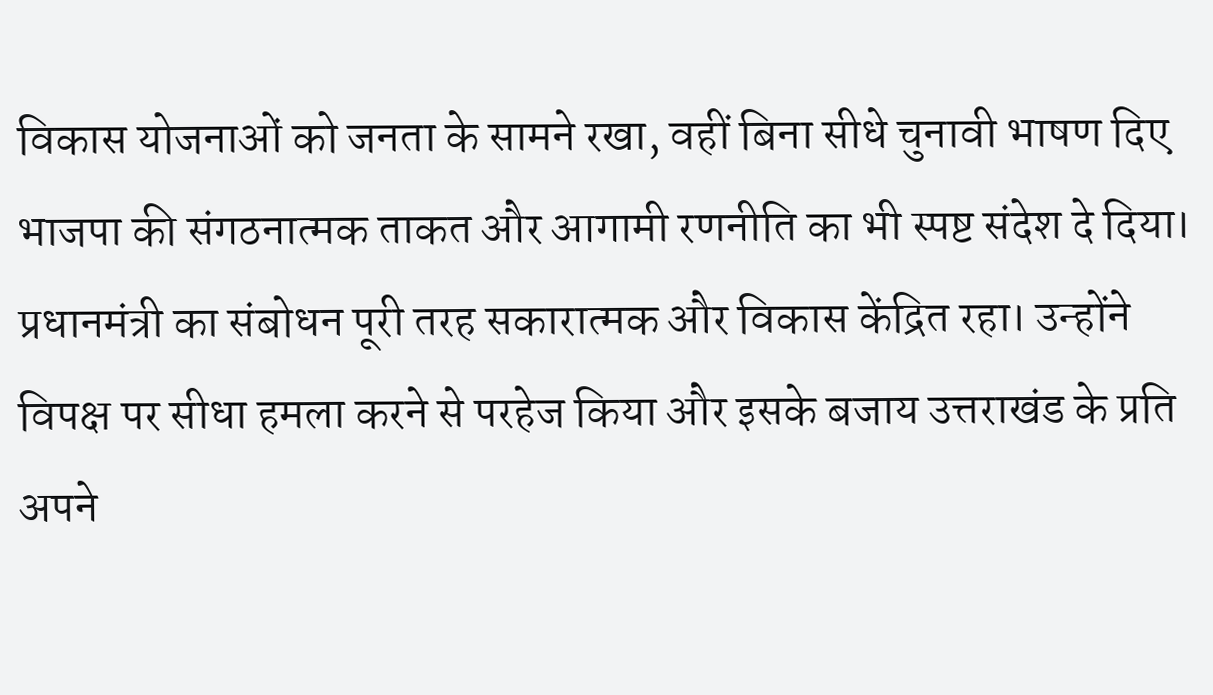विकास योजनाओं को जनता के सामने रखा, वहीं बिना सीधे चुनावी भाषण दिए भाजपा की संगठनात्मक ताकत और आगामी रणनीति का भी स्पष्ट संदेश दे दिया।
प्रधानमंत्री का संबोधन पूरी तरह सकारात्मक और विकास केंद्रित रहा। उन्होंने विपक्ष पर सीधा हमला करने से परहेज किया और इसके बजाय उत्तराखंड के प्रति अपने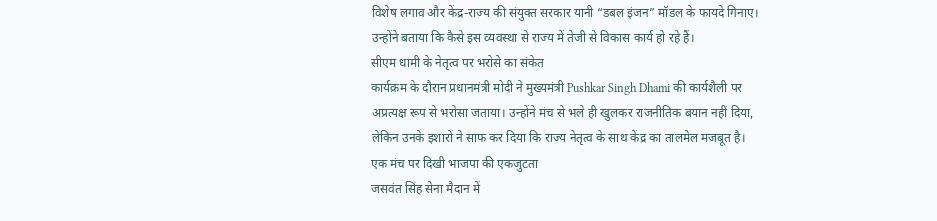विशेष लगाव और केंद्र-राज्य की संयुक्त सरकार यानी “डबल इंजन” मॉडल के फायदे गिनाए। उन्होंने बताया कि कैसे इस व्यवस्था से राज्य में तेजी से विकास कार्य हो रहे हैं।
सीएम धामी के नेतृत्व पर भरोसे का संकेत
कार्यक्रम के दौरान प्रधानमंत्री मोदी ने मुख्यमंत्री Pushkar Singh Dhami की कार्यशैली पर अप्रत्यक्ष रूप से भरोसा जताया। उन्होंने मंच से भले ही खुलकर राजनीतिक बयान नहीं दिया, लेकिन उनके इशारों ने साफ कर दिया कि राज्य नेतृत्व के साथ केंद्र का तालमेल मजबूत है।
एक मंच पर दिखी भाजपा की एकजुटता
जसवंत सिंह सेना मैदान में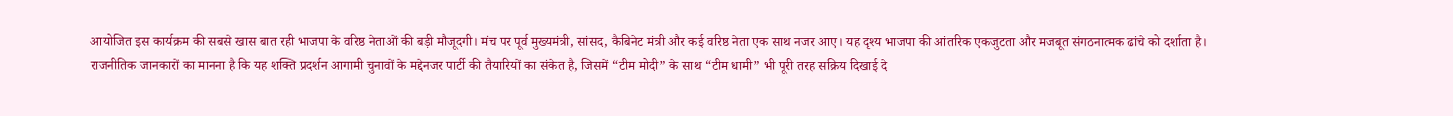आयोजित इस कार्यक्रम की सबसे खास बात रही भाजपा के वरिष्ठ नेताओं की बड़ी मौजूदगी। मंच पर पूर्व मुख्यमंत्री, सांसद, कैबिनेट मंत्री और कई वरिष्ठ नेता एक साथ नजर आए। यह दृश्य भाजपा की आंतरिक एकजुटता और मजबूत संगठनात्मक ढांचे को दर्शाता है।
राजनीतिक जानकारों का मानना है कि यह शक्ति प्रदर्शन आगामी चुनावों के मद्देनजर पार्टी की तैयारियों का संकेत है, जिसमें “टीम मोदी” के साथ “टीम धामी” भी पूरी तरह सक्रिय दिखाई दे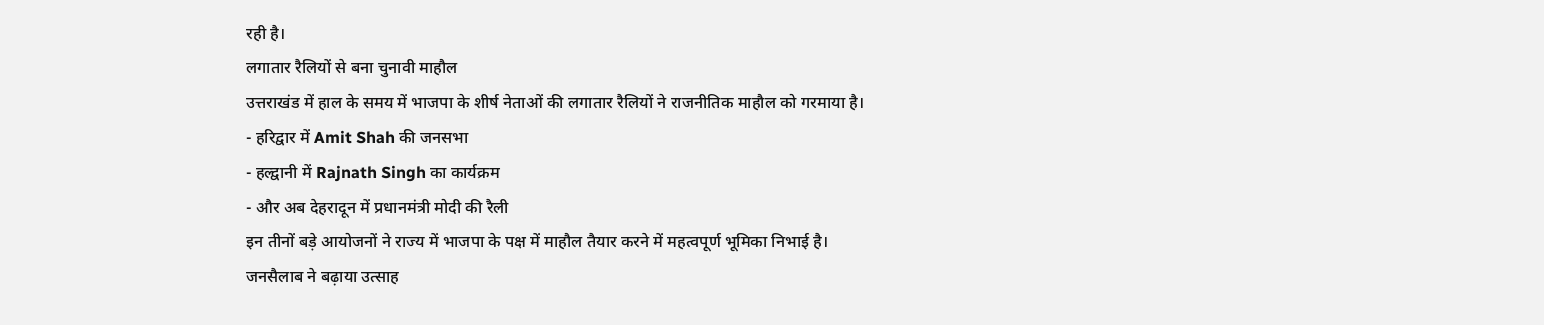रही है।
लगातार रैलियों से बना चुनावी माहौल
उत्तराखंड में हाल के समय में भाजपा के शीर्ष नेताओं की लगातार रैलियों ने राजनीतिक माहौल को गरमाया है।
- हरिद्वार में Amit Shah की जनसभा
- हल्द्वानी में Rajnath Singh का कार्यक्रम
- और अब देहरादून में प्रधानमंत्री मोदी की रैली
इन तीनों बड़े आयोजनों ने राज्य में भाजपा के पक्ष में माहौल तैयार करने में महत्वपूर्ण भूमिका निभाई है।
जनसैलाब ने बढ़ाया उत्साह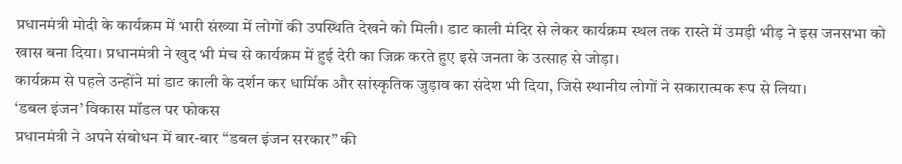प्रधानमंत्री मोदी के कार्यक्रम में भारी संख्या में लोगों की उपस्थिति देखने को मिली। डाट काली मंदिर से लेकर कार्यक्रम स्थल तक रास्ते में उमड़ी भीड़ ने इस जनसभा को खास बना दिया। प्रधानमंत्री ने खुद भी मंच से कार्यक्रम में हुई देरी का जिक्र करते हुए इसे जनता के उत्साह से जोड़ा।
कार्यक्रम से पहले उन्होंने मां डाट काली के दर्शन कर धार्मिक और सांस्कृतिक जुड़ाव का संदेश भी दिया, जिसे स्थानीय लोगों ने सकारात्मक रूप से लिया।
‘डबल इंजन’ विकास मॉडल पर फोकस
प्रधानमंत्री ने अपने संबोधन में बार-बार “डबल इंजन सरकार” की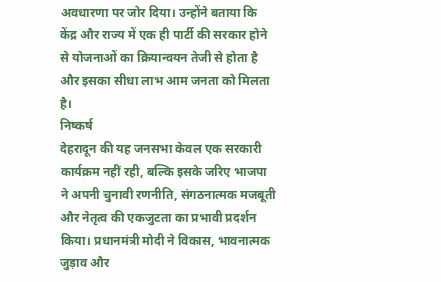अवधारणा पर जोर दिया। उन्होंने बताया कि केंद्र और राज्य में एक ही पार्टी की सरकार होने से योजनाओं का क्रियान्वयन तेजी से होता है और इसका सीधा लाभ आम जनता को मिलता है।
निष्कर्ष
देहरादून की यह जनसभा केवल एक सरकारी कार्यक्रम नहीं रही, बल्कि इसके जरिए भाजपा ने अपनी चुनावी रणनीति, संगठनात्मक मजबूती और नेतृत्व की एकजुटता का प्रभावी प्रदर्शन किया। प्रधानमंत्री मोदी ने विकास, भावनात्मक जुड़ाव और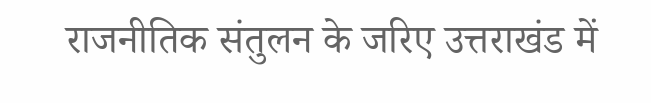राजनीतिक संतुलन के जरिए उत्तराखंड में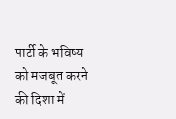पार्टी के भविष्य को मजबूत करने की दिशा में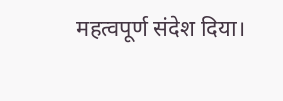महत्वपूर्ण संदेश दिया।